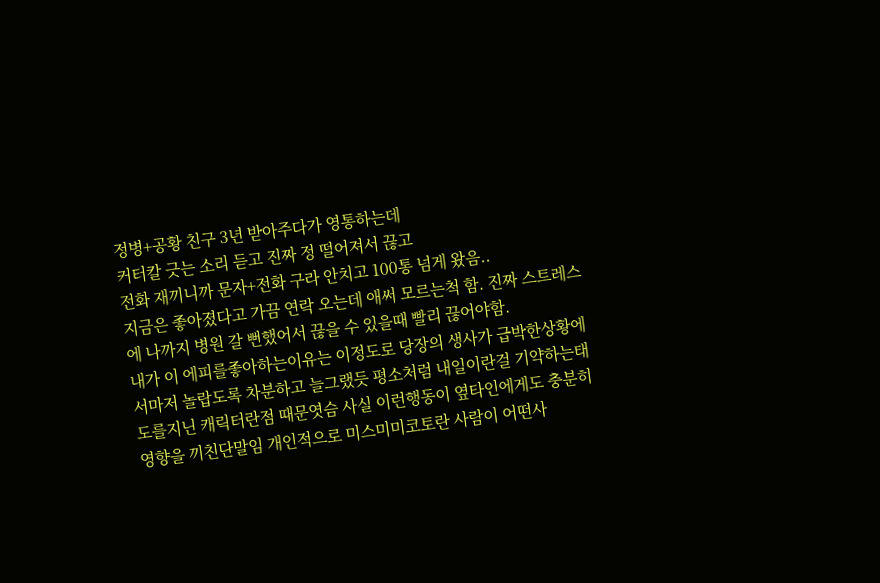정병+공황 친구 3년 받아주다가 영통하는데
커터칼 긋는 소리 듣고 진짜 정 떨어져서 끊고
전화 재끼니까 문자+전화 구라 안치고 100통 넘게 왔음..
지금은 좋아졌다고 가끔 연락 오는데 애써 모르는척 함. 진짜 스트레스에 나까지 병원 갈 뻔했어서 끊을 수 있을때 빨리 끊어야함.
내가 이 에피를좋아하는이유는 이정도로 당장의 생사가 급박한상황에서마저 놀랍도록 차분하고 늘그랬듯 평소처럼 내일이란걸 기약하는태도를지닌 캐릭터란점 때문엿슴 사실 이런행동이 옆타인에게도 충분히 영향을 끼친단말임 개인적으로 미스미미코토란 사람이 어떤사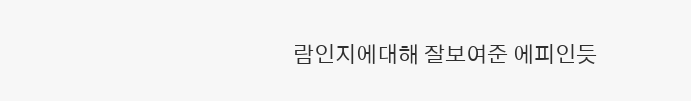람인지에대해 잘보여준 에피인듯